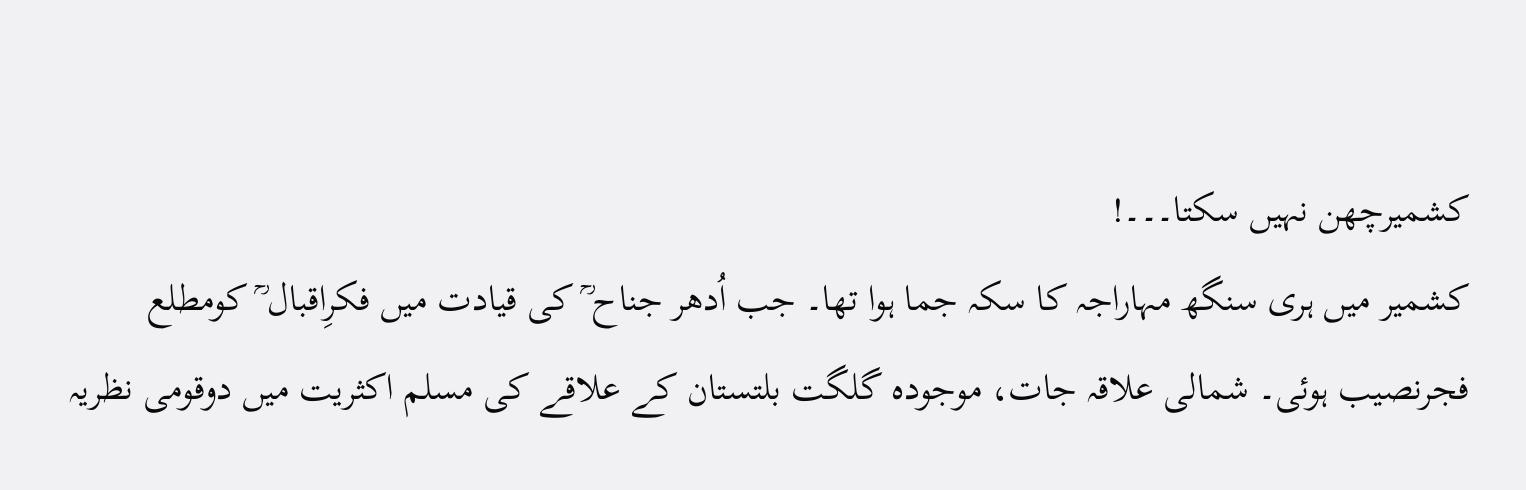کشمیرچھن نہیں سکتا۔۔۔!
کشمیر میں ہری سنگھ مہاراجہ کا سکہ جما ہوا تھا۔ جب اُدھر جناح ؒ کی قیادت میں فکرِاقبال ؒ کومطلع فجرنصیب ہوئی۔ شمالی علاقہ جات، موجودہ گلگت بلتستان کے علاقے کی مسلم اکثریت میں دوقومی نظریہ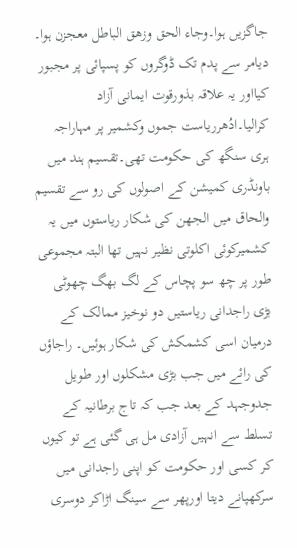جاگزیں ہوا۔وجاء الحق وزھق الباطل معجزن ہوا۔ دیامر سے پدم تک ڈوگروں کو پسپائی پر مجبور کیااور یہ علاقہ بذورقوت ایمانی آزاد کرالیا۔ادُھرریاست جموں وکشمیر پر مہاراجہ ہری سنگھ کی حکومت تھی۔تقسیم ہند میں باونڈری کمیشن کے اصولوں کی رو سے تقسیم والحاق میں الجھن کی شکار ریاستوں میں یہ کشمیرکوئی اکلوتی نظیر نہیں تھا البتہ مجموعی طور پر چھ سو پچاس کے لگ بھگ چھوٹی بڑی راجدانی ریاستیں دو نوخیز ممالک کے درمیان اسی کشمکش کی شکار ہوئیں۔ راجاؤں کی رائے میں جب بڑی مشکلوں اور طویل جدوجہد کے بعد جب کہ تاج برطانیہ کے تسلط سے انہیں آزادی مل ہی گئی ہے تو کیوں کر کسی اور حکومت کو اپنی راجدانی میں سرکھپانے دیتا اورپھر سے سینگ اڑاکر دوسری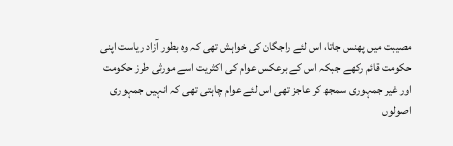مصیبت میں پھنس جاتا، اس لئے راجگان کی خواہش تھی کہ وہ بطور آزاد ریاست اپنی حکومت قائم رکھے جبکہ اس کے برعکس عوام کی اکثریت اسے مورثی طرز حکومت اور غیر جمہوری سمجھ کر عاجز تھی اس لئے عوام چاہتی تھی کہ انہیں جمہوری اصولوں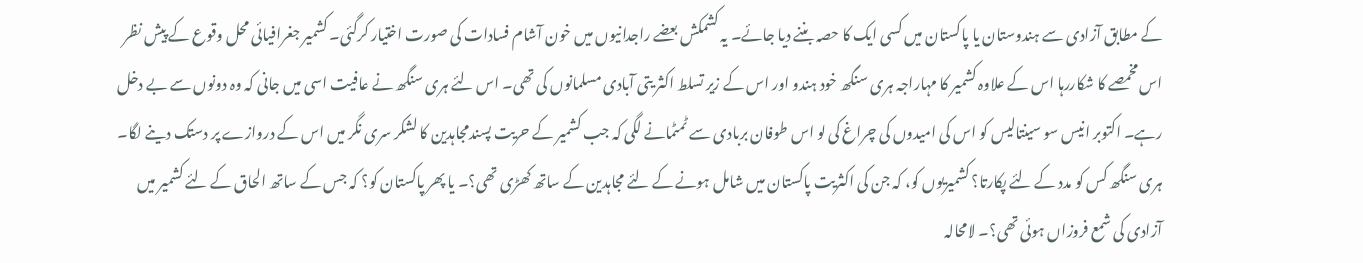کے مطابق آزادی سے ہندوستان یا پاکستان میں کسی ایک کا حصہ بننے دیا جائے۔ یہ کشمکش بعضے راجدانیوں میں خون آشام فسادات کی صورت اختیار کرگئی۔ کشمیر جغرافیائی محل وقوع کے پیش نظر اس مخمصے کا شکاررہا اس کے علاوہ کشمیر کا مہاراجہ ہری سنگھ خود ہندو اور اس کے زیر تسلط اکثر یتی آبادی مسلمانوں کی تھی۔ اس لئے ہری سنگھ نے عافیت اسی میں جانی کہ وہ دونوں سے بے دخل رہے۔ اکتوبر انیس سو سینتالیس کو اس کی امیدوں کی چراغ کی لو اس طوفان بربادی سے ٹمٹمانے لگی کہ جب کشمیر کے حریت پسندمجاہدین کا لشکر سری نگر میں اس کے دروازے پر دستک دینے لگا۔ ہری سنگھ کس کو مدد کے لئے پکارتا؟ کشمیریوں کو، کہ جن کی اکثریت پاکستان میں شامل ہونے کے لئے مجاہدین کے ساتھ کھڑی تھی؟۔ یا پھر پاکستان کو؟ کہ جس کے ساتھ الحاق کے لئے کشمیر میں آزادی کی شمع فروزاں ہوئی تھی؟۔ لامحالہ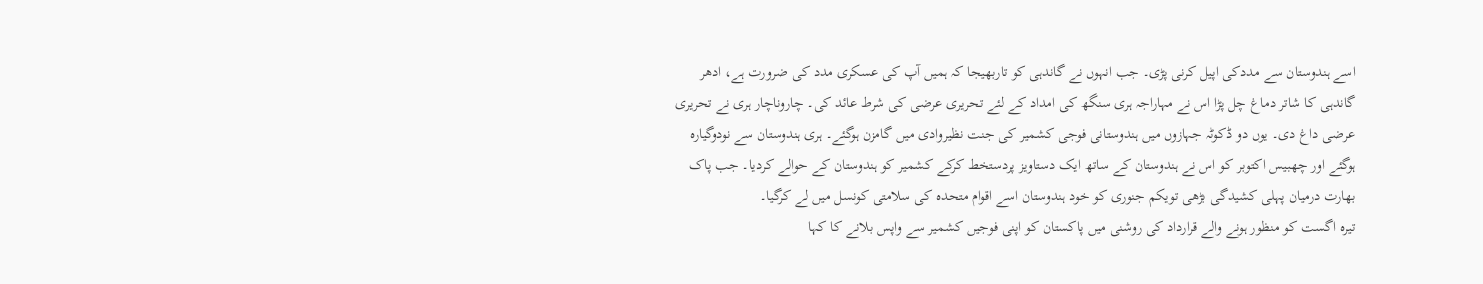اسے ہندوستان سے مددکی اپیل کرنی پڑی۔ جب انہوں نے گاندہی کو تاربھیجا کہ ہمیں آپ کی عسکری مدد کی ضرورت ہے، ادھر گاندہی کا شاتر دماغ چل پڑا اس نے مہاراجہ ہری سنگھ کی امداد کے لئے تحریری عرضی کی شرط عائد کی۔ چاروناچار ہری نے تحریری عرضی داغ دی۔ یوں دو ڈکوٹہ جہازوں میں ہندوستانی فوجی کشمیر کی جنت نظیروادی میں گامزن ہوگئے۔ ہری ہندوستان سے نودوگیارہ ہوگئے اور چھبیس اکتوبر کو اس نے ہندوستان کے ساتھ ایک دستاویز پردستخط کرکے کشمیر کو ہندوستان کے حوالے کردیا۔ جب پاک بھارت درمیان پہلی کشیدگی بڑھی تویکم جنوری کو خود ہندوستان اسے اقوام متحدہ کی سلامتی کونسل میں لے کرگیا۔
تیرہ اگست کو منظور ہونے والے قرارداد کی روشنی میں پاکستان کو اپنی فوجیں کشمیر سے واپس بلانے کا کہا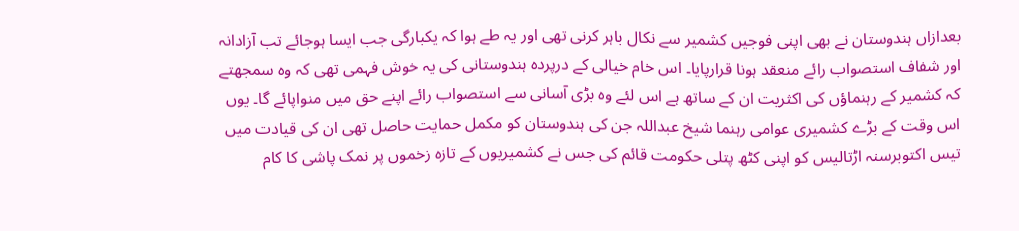بعدازاں ہندوستان نے بھی اپنی فوجیں کشمیر سے نکال باہر کرنی تھی اور یہ طے ہوا کہ یکبارگی جب ایسا ہوجائے تب آزادانہ اور شفاف استصواب رائے منعقد ہونا قرارپایا۔ اس خام خیالی کے درپردہ ہندوستانی کی یہ خوش فہمی تھی کہ وہ سمجھتے کہ کشمیر کے رہنماؤں کی اکثریت ان کے ساتھ ہے اس لئے وہ بڑی آسانی سے استصواب رائے اپنے حق میں منواپائے گا۔ یوں اس وقت کے بڑے کشمیری عوامی رہنما شیخ عبداللہ جن کی ہندوستان کو مکمل حمایت حاصل تھی ان کی قیادت میں تیس اکتوبرسنہ اڑتالیس کو اپنی کٹھ پتلی حکومت قائم کی جس نے کشمیریوں کے تازہ زخموں پر نمک پاشی کا کام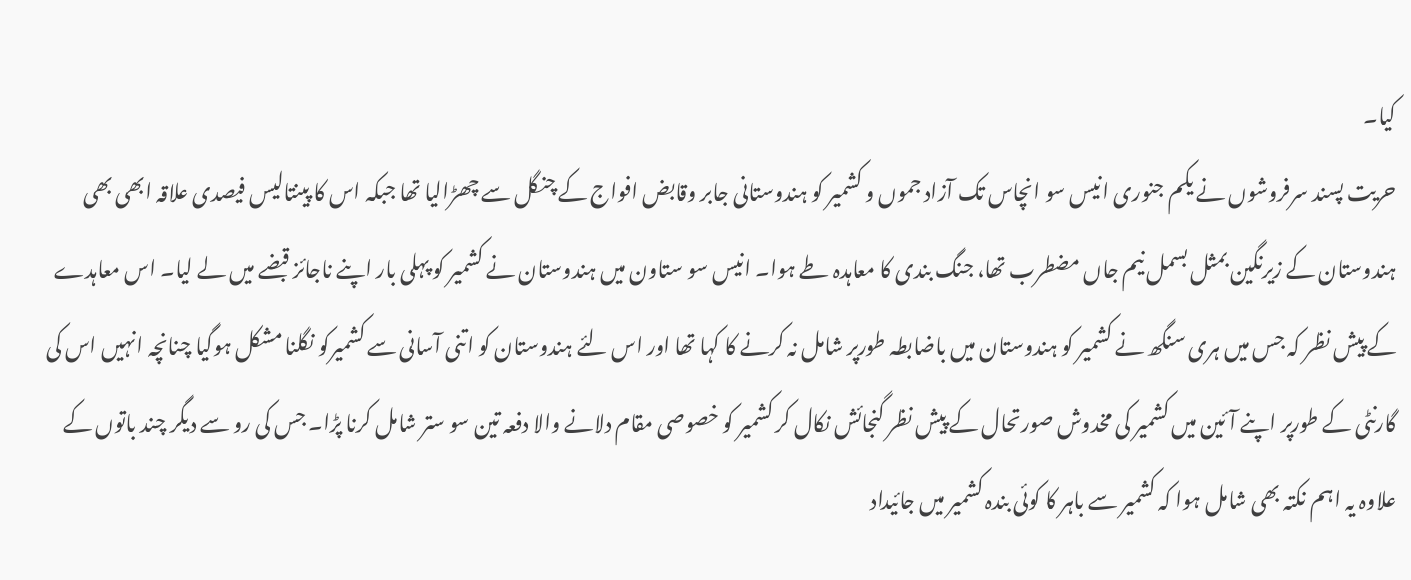کیا۔
حریت پسند سرفروشوں نے یکم جنوری انیس سو انچاس تک آزاد جموں و کشمیر کو ہندوستانی جابر وقابض افواج کے چنگل سے چھڑالیا تھا جبکہ اس کا پینتالیس فیصدی علاقہ ابھی بھی ہندوستان کے زیرنگین بمثل بسمل نیم جاں مضطرب تھا، جنگ بندی کا معاہدہ طے ہوا۔ انیس سو ستاون میں ہندوستان نے کشمیر کو پہلی بار اپنے ناجائز قبضے میں لے لیا۔ اس معاہدے کے پیش نظر کہ جس میں ہری سنگھ نے کشمیر کو ہندوستان میں باضابطہ طورپر شامل نہ کرنے کا کہا تھا اور اس لئے ہندوستان کو اتنی آسانی سے کشمیرکو نگلنا مشکل ہوگیا چنانچہ انہیں اس کی گارنٹی کے طورپر اپنے آئین میں کشمیر کی مخدوش صورتحال کے پیش نظر گنجائش نکال کر کشمیر کو خصوصی مقام دلانے والا دفعہ تین سو ستر شامل کرنا پڑا۔ جس کی رو سے دیگر چند باتوں کے علاوہ یہ اہم نکتہ بھی شامل ہوا کہ کشمیر سے باہر کا کوئی بندہ کشمیر میں جائیداد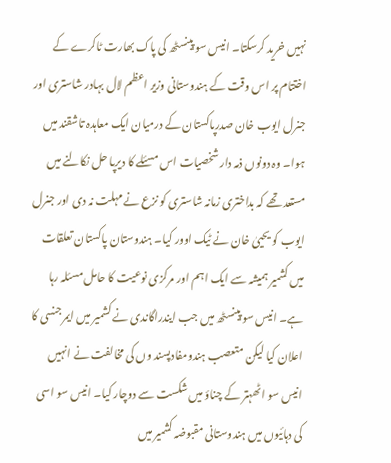نہیں خرید کرسکتا۔ انیس سو پینسٹھ کی پاک بھارت ٹاکرے کے اختتام پر اس وقت کے ہندوستانی وزیر اعظم لال بہادر شاستری اور جنرل ایوب خان صدرپاکستان کے درمیان ایک معاہدہ تاشقند میں ہوا۔ وہ دونوں ذمہ دار شخصیات اس مسئلے کا دیرپا حل نکالنے میں مستعد تھے کہ بداختری زمانہ شاستری کو نزع نے مہلت نہ دی اور جنرل ایوب کو یحییٰ خان نے ٹیک اوور کیا۔ ہندوستان پاکستان تعلقات میں کشمیر ہمیشہ سے ایک اہم اور مرکزی نوعیت کا حامل مسئلہ رہا ہے۔ انیس سو پینسٹھ میں جب ایندراگاندی نے کشمیر میں ایمرجنسی کا اعلان کیا لیکن متعصب ہندومفادپسند وں کی مخالفت نے انہیں انیس سو اٹھہتر کے چناؤ میں شکست سے دوچار کیا۔ انیس سو اسی کی دہائیوں میں ہندوستانی مقبوضہ کشمیر میں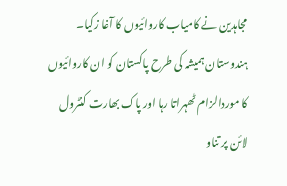مجاہدین نے کامیاب کاروائیوں کا آغا زکیا۔ ہندوستان ہمیشہ کی طرح پاکستان کو ان کاروائیوں کا موردالزام ٹھہراتا رہا اور پاک بھارت کنٹرول لائن پر تناو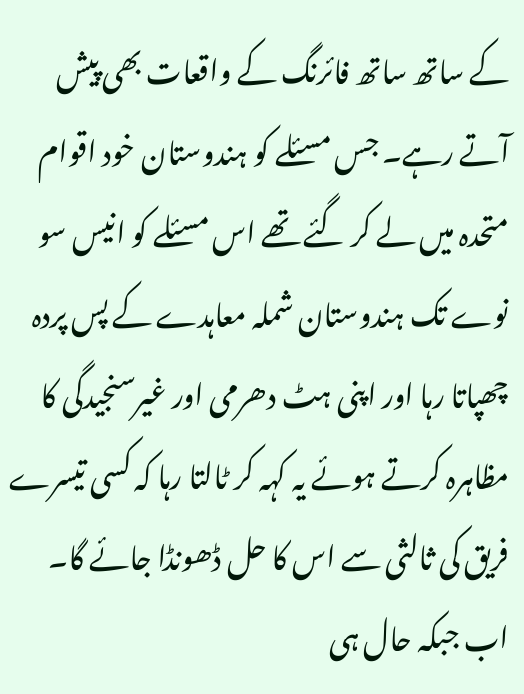کے ساتھ ساتھ فائرنگ کے واقعات بھی پیش آتے رہے۔ جس مسئلے کو ہندوستان خود اقوام متحدہ میں لے کر گئے تھے اس مسئلے کو انیس سو نوے تک ہندوستان شملہ معاہدے کے پس پردہ چھپاتا رہا اور اپنی ہٹ دھرمی اور غیرسنجیدگی کا مظاہرہ کرتے ہوئے یہ کہہ کر ٹالتا رہا کہ کسی تیسرے فریق کی ثالثی سے اس کا حل ڈھونڈا جائے گا۔
اب جبکہ حال ہی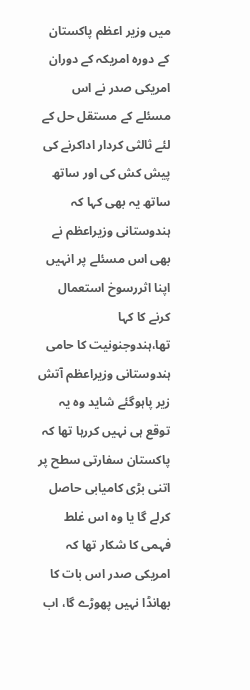میں وزیر اعظم پاکستان کے دورہ امریکہ کے دوران امریکی صدر نے اس مسئلے کے مستقل حل کے لئے ثالثی کردار اداکرنے کی پیش کش کی اور ساتھ ساتھ یہ بھی کہا کہ ہندوستانی وزیراعظم نے بھی اس مسئلے پر انہیں اپنا اثررسوخ استعمال کرنے کا کہا تھا،ہندوجنونیت کا حامی ہندوستانی وزیراعظم آتش زیر پاہوگئے شاید وہ یہ توقع ہی نہیں کررہا تھا کہ پاکستان سفارتی سطح پر اتنی بڑی کامیابی حاصل کرلے گا یا وہ اس غلط فہمی کا شکار تھا کہ امریکی صدر اس بات کا بھانڈا نہیں پھوڑے گا، اب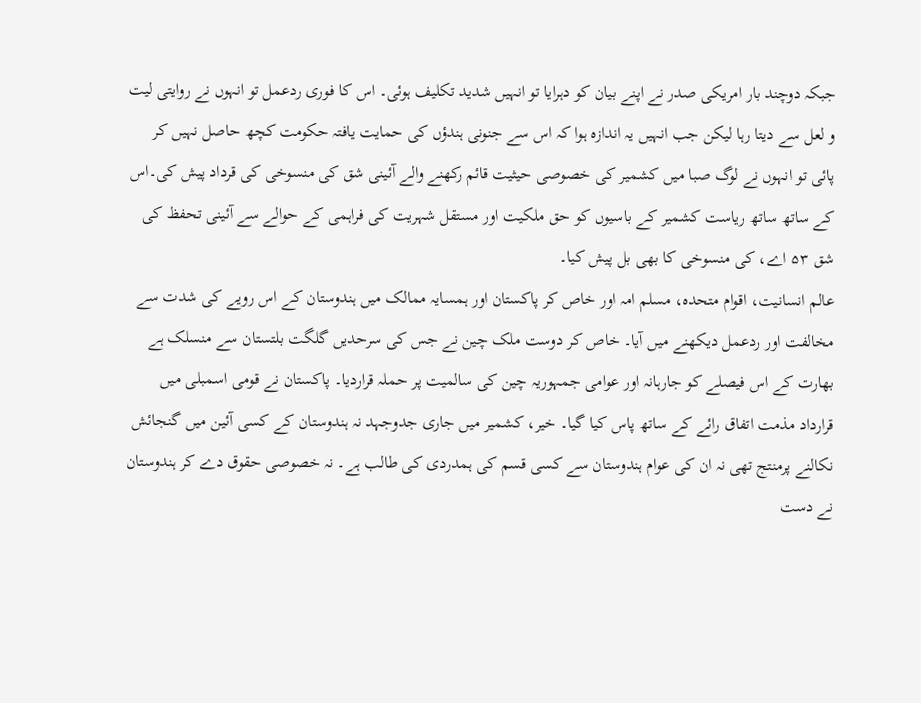جبکہ دوچند بار امریکی صدر نے اپنے بیان کو دہرایا تو انہیں شدید تکلیف ہوئی۔ اس کا فوری ردعمل تو انہوں نے روایتی لیت و لعل سے دیتا رہا لیکن جب انہیں یہ اندازہ ہوا کہ اس سے جنونی ہندؤں کی حمایت یافتہ حکومت کچھ حاصل نہیں کر پائی تو انہوں نے لوگ صبا میں کشمیر کی خصوصی حیثیت قائم رکھنے والے آئینی شق کی منسوخی کی قرداد پیش کی۔اس کے ساتھ ساتھ ریاست کشمیر کے باسیوں کو حق ملکیت اور مستقل شہریت کی فراہمی کے حوالے سے آئینی تحفظ کی شق ۵۳ اے، کی منسوخی کا بھی بل پیش کیا۔
عالم انسانیت، اقوام متحدہ، مسلم امہ اور خاص کر پاکستان اور ہمسایہ ممالک میں ہندوستان کے اس رویے کی شدت سے مخالفت اور ردعمل دیکھنے میں آیا۔ خاص کر دوست ملک چین نے جس کی سرحدیں گلگت بلتستان سے منسلک ہے بھارت کے اس فیصلے کو جارہانہ اور عوامی جمہوریہ چین کی سالمیت پر حملہ قراردیا۔ پاکستان نے قومی اسمبلی میں قرارداد مذمت اتفاق رائے کے ساتھ پاس کیا گیا۔ خیر، کشمیر میں جاری جدوجہد نہ ہندوستان کے کسی آئین میں گنجائش نکالنے پرمنتج تھی نہ ان کی عوام ہندوستان سے کسی قسم کی ہمدردی کی طالب ہے۔ نہ خصوصی حقوق دے کر ہندوستان نے دست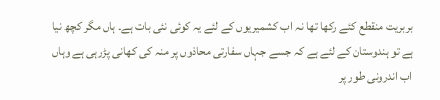بربریت منقطع کئے رکھا تھا نہ اب کشمیریوں کے لئے یہ کوئی نئی بات ہے۔ ہاں مگر کچھ نیا ہے تو ہندوستان کے لئے ہے کہ جسے جہاں سفارتی محاذوں پر منہ کی کھانی پڑرہی ہے وہاں اب اندرونی طور پر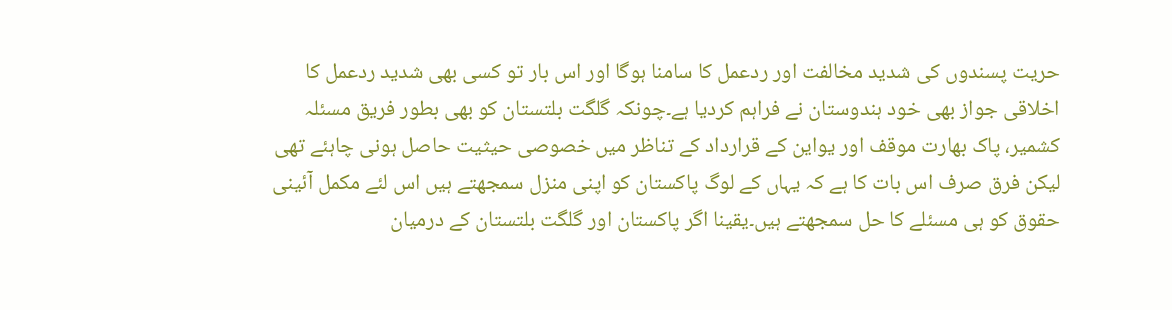حریت پسندوں کی شدید مخالفت اور ردعمل کا سامنا ہوگا اور اس بار تو کسی بھی شدید ردعمل کا اخلاقی جواز بھی خود ہندوستان نے فراہم کردیا ہے۔چونکہ گلگت بلتستان کو بھی بطور فریق مسئلہ کشمیر، پاک بھارت موقف اور یواین کے قرارداد کے تناظر میں خصوصی حیثیت حاصل ہونی چاہئے تھی لیکن فرق صرف اس بات کا ہے کہ یہاں کے لوگ پاکستان کو اپنی منزل سمجھتے ہیں اس لئے مکمل آئینی حقوق کو ہی مسئلے کا حل سمجھتے ہیں۔یقینا اگر پاکستان اور گلگت بلتستان کے درمیان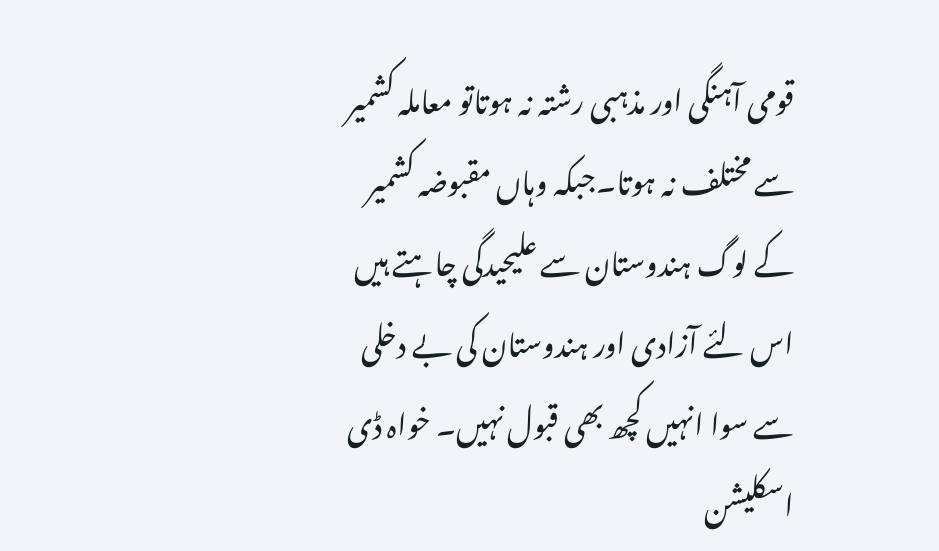قومی آہنگی اور مذہبی رشتہ نہ ہوتاتو معاملہ کشمیر سے مختلف نہ ہوتا۔جبکہ وہاں مقبوضہ کشمیر کے لوگ ہندوستان سے علیحیدگی چاہتے ہیں اس لئے آزادی اور ہندوستان کی بے دخلی سے سوا انہیں کچھ بھی قبول نہیں۔ خواہ ڈی اسکلیشن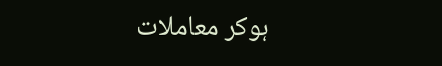ہوکر معاملات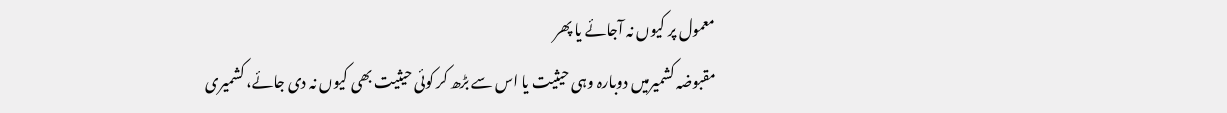معمول پر کیوں نہ آجائے یا پھر
مقبوضہ کشمیرمیں دوبارہ وہی حیثیت یا اس سے بڑھ کر کوئی حیثیت بھی کیوں نہ دی جائے، کشمیری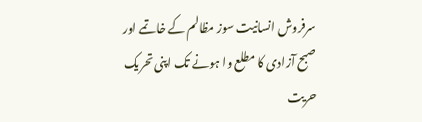سرفروش انسانیت سوز مظالم کے خاتمے اور صبح آزادی کا مطلع وا ہونے تک اپنی تحریک حریت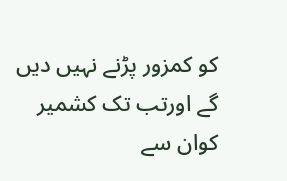کو کمزور پڑنے نہیں دیں گے اورتب تک کشمیر کوان سے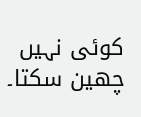کوئی نہیں چھین سکتا۔